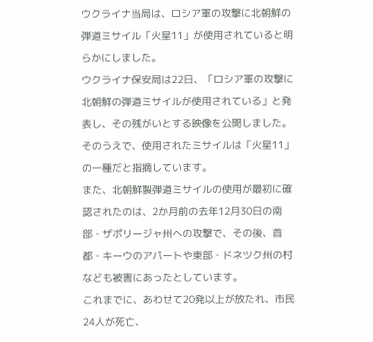ウクライナ当局は、ロシア軍の攻撃に北朝鮮の弾道ミサイル「火星11」が使用されていると明らかにしました。
ウクライナ保安局は22日、「ロシア軍の攻撃に北朝鮮の弾道ミサイルが使用されている」と発表し、その残がいとする映像を公開しました。そのうえで、使用されたミサイルは「火星11」の一種だと指摘しています。
また、北朝鮮製弾道ミサイルの使用が最初に確認されたのは、2か月前の去年12月30日の南部・ザポリージャ州への攻撃で、その後、首都・キーウのアパートや東部・ドネツク州の村なども被害にあったとしています。
これまでに、あわせて20発以上が放たれ、市民24人が死亡、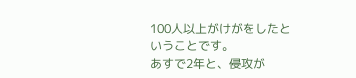100人以上がけがをしたということです。
あすで2年と、侵攻が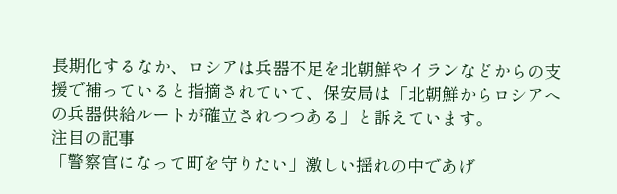長期化するなか、ロシアは兵器不足を北朝鮮やイランなどからの支援で補っていると指摘されていて、保安局は「北朝鮮からロシアへの兵器供給ルートが確立されつつある」と訴えています。
注目の記事
「警察官になって町を守りたい」激しい揺れの中であげ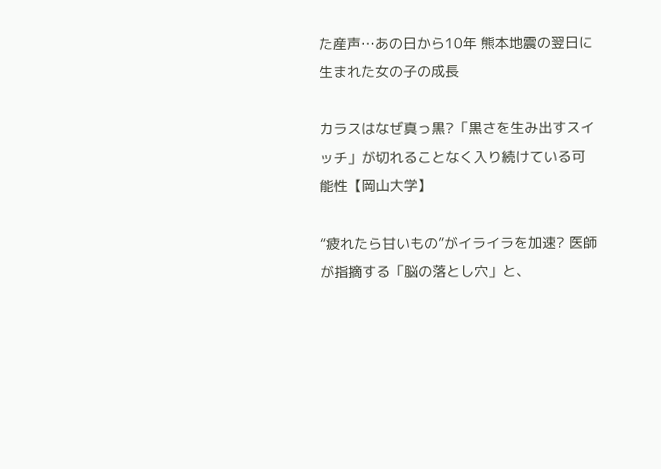た産声…あの日から10年 熊本地震の翌日に生まれた女の子の成長

カラスはなぜ真っ黒?「黒さを生み出すスイッチ」が切れることなく入り続けている可能性【岡山大学】

“疲れたら甘いもの”がイライラを加速? 医師が指摘する「脳の落とし穴」と、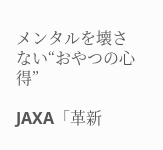メンタルを壊さない“おやつの心得”

JAXA「革新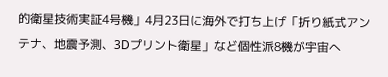的衛星技術実証4号機」4月23日に海外で打ち上げ「折り紙式アンテナ、地震予測、3Dプリント衛星」など個性派8機が宇宙へ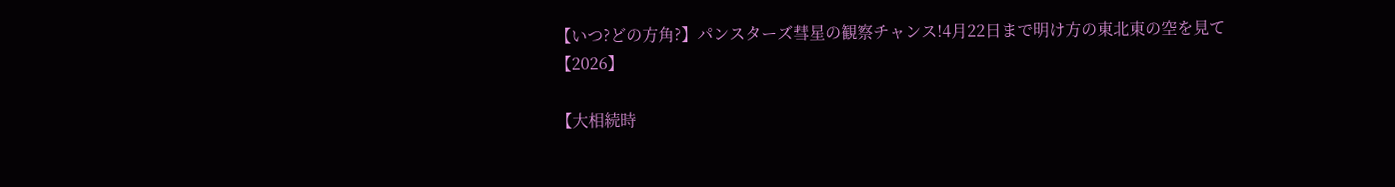【いつ?どの方角?】パンスターズ彗星の観察チャンス!4月22日まで明け方の東北東の空を見て【2026】

【大相続時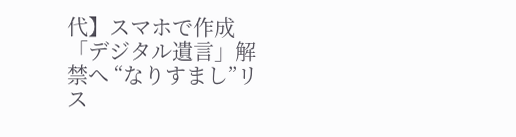代】スマホで作成「デジタル遺言」解禁へ “なりすまし”リス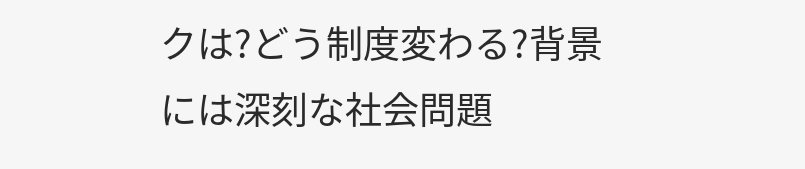クは?どう制度変わる?背景には深刻な社会問題